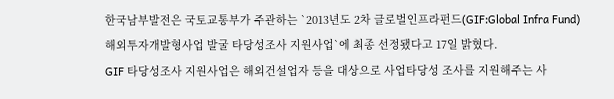한국남부발전은 국토교통부가 주관하는 `2013년도 2차 글로벌인프라펀드(GIF:Global Infra Fund) 해외투자개발형사업 발굴 타당성조사 지원사업`에 최종 선정됐다고 17일 밝혔다.
GIF 타당성조사 지원사업은 해외건설업자 등을 대상으로 사업타당성 조사를 지원해주는 사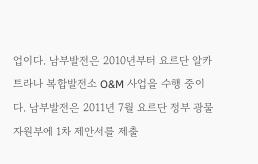업이다. 남부발전은 2010년부터 요르단 알카트라나 복합발전소 O&M 사업을 수행 중이다. 남부발전은 2011년 7월 요르단 정부 광물자원부에 1차 제안서를 제출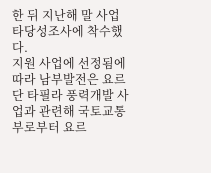한 뒤 지난해 말 사업타당성조사에 착수했다.
지원 사업에 선정됨에 따라 남부발전은 요르단 타필라 풍력개발 사업과 관련해 국토교통부로부터 요르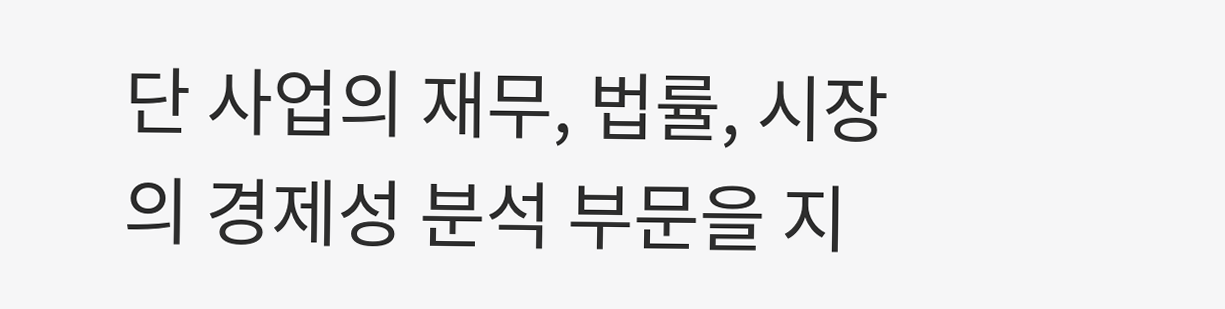단 사업의 재무, 법률, 시장의 경제성 분석 부문을 지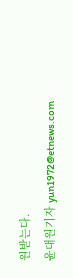원받는다.
윤대원기자 yun1972@etnews.com